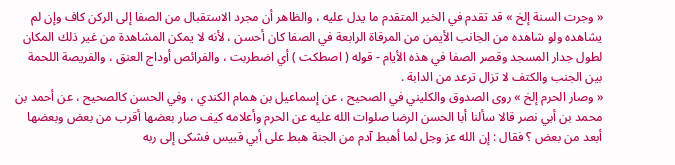« وجرت السنة إلخ » قد تقدم في الخبر المتقدم ما يدل عليه ، والظاهر أن مجرد الاستقبال من الصفا إلى الركن كاف وإن لم يشاهده ولو شاهده من الجانب الأيمن من المرقاة الرابعة في الصفا كان أحسن ، لأنه لا يمكن المشاهدة من غير ذلك المكان لطول جدار المسجد وقصر الصفا في هذه الأيام - قوله ( اصطكت ) أي اضطربت ، والفرائص أوداج العنق ، والفريصة اللحمة بين الجنب والكتف لا تزال ترعد من الدابة .
« وصار الحرم إلخ » روى الصدوق والكليني في الصحيح ، عن إسماعيل بن همام الكندي ، وفي الحسن كالصحيح ، عن أحمد بن محمد بن أبي نصر قالا سألنا أبا الحسن الرضا صلوات الله عليه عن الحرم وأعلامه كيف صار بعضها أقرب من بعض وبعضها أبعد من بعض ؟ فقال : إن الله عز وجل لما أهبط آدم من الجنة هبط على أبي قبيس فشكى إلى ربه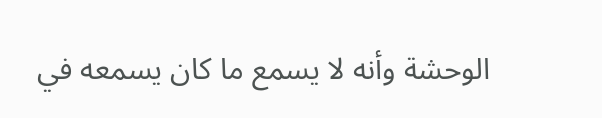الوحشة وأنه لا يسمع ما كان يسمعه في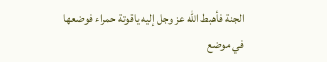الجنة فأهبط الله عز وجل إليه ياقوتة حمراء فوضعها في موضع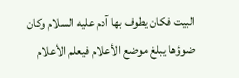البيت فكان يطوف بها آدم عليه السلام وكان ضوؤها يبلغ موضع الأعلام فيعلم الأعلام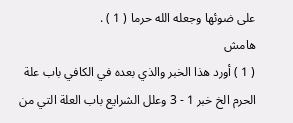على ضوئها وجعله الله حرما ( 1 ) .
هامش
( 1 ) أورد هذا الخبر والذي بعده في الكافي باب علة الحرم الخ خبر 1 - 3 وعلل الشرايع باب العلة التي من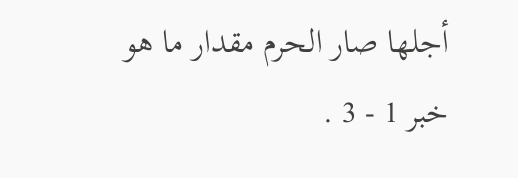أجلها صار الحرم مقدار ما هو خبر 1 - 3 .